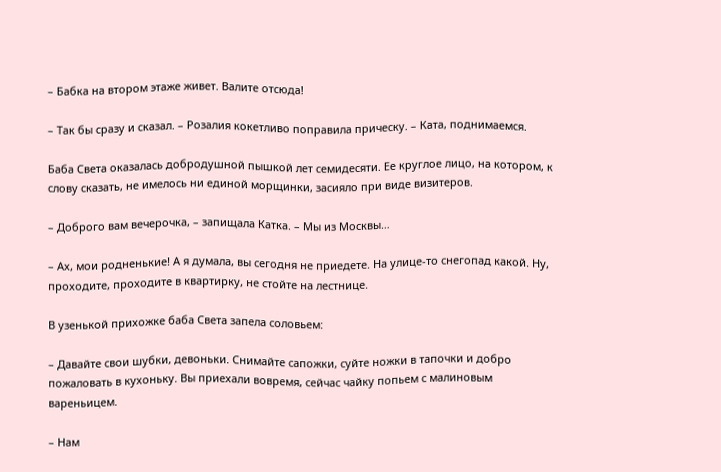– Бабка на втором этаже живет. Валите отсюда!

– Так бы сразу и сказал. – Розалия кокетливо поправила прическу. – Ката, поднимаемся.

Баба Света оказалась добродушной пышкой лет семидесяти. Ее круглое лицо, на котором, к слову сказать, не имелось ни единой морщинки, засияло при виде визитеров.

– Доброго вам вечерочка, – запищала Катка. – Мы из Москвы…

– Ах, мои родненькие! А я думала, вы сегодня не приедете. На улице-то снегопад какой. Ну, проходите, проходите в квартирку, не стойте на лестнице.

В узенькой прихожке баба Света запела соловьем:

– Давайте свои шубки, девоньки. Снимайте сапожки, суйте ножки в тапочки и добро пожаловать в кухоньку. Вы приехали вовремя, сейчас чайку попьем с малиновым вареньицем.

– Нам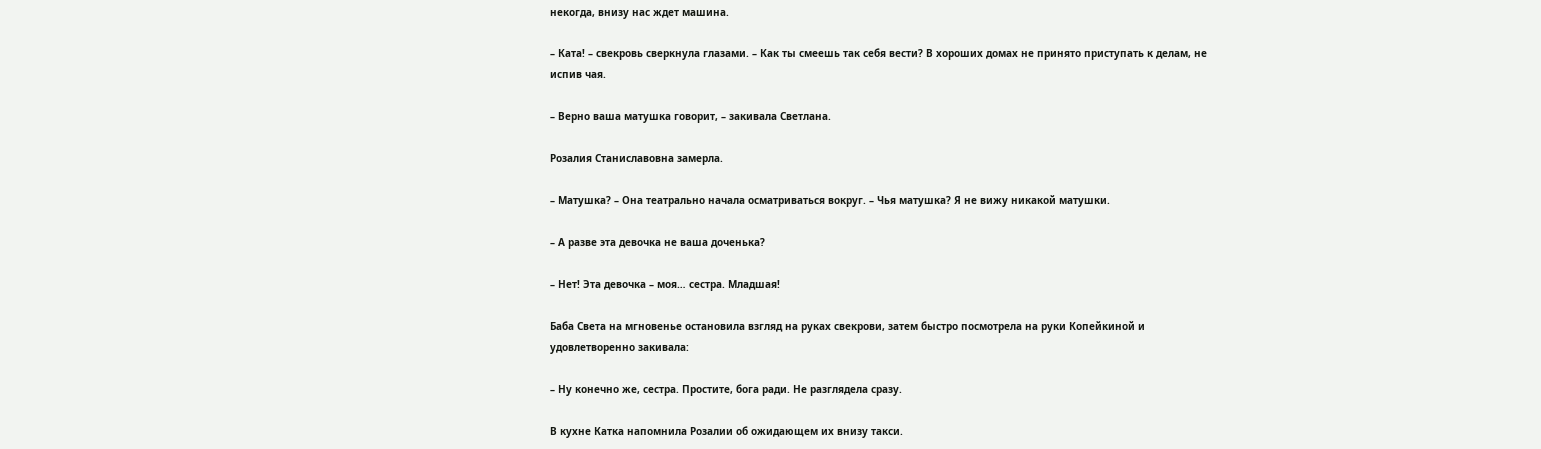некогда, внизу нас ждет машина.

– Ката! – свекровь сверкнула глазами. – Как ты смеешь так себя вести? В хороших домах не принято приступать к делам, не испив чая.

– Верно ваша матушка говорит, – закивала Светлана.

Розалия Станиславовна замерла.

– Матушка? – Она театрально начала осматриваться вокруг. – Чья матушка? Я не вижу никакой матушки.

– А разве эта девочка не ваша доченька?

– Нет! Эта девочка – моя… сестра. Младшая!

Баба Света на мгновенье остановила взгляд на руках свекрови, затем быстро посмотрела на руки Копейкиной и удовлетворенно закивала:

– Ну конечно же, сестра. Простите, бога ради. Не разглядела сразу.

В кухне Катка напомнила Розалии об ожидающем их внизу такси.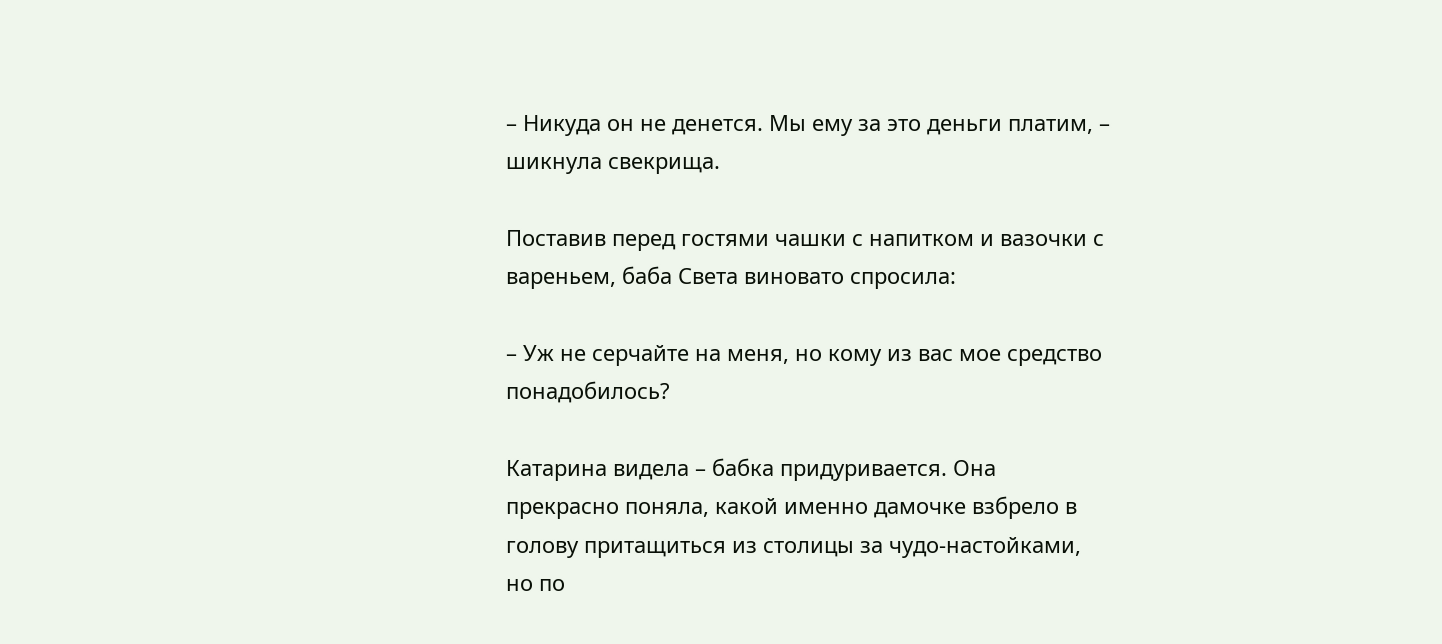– Никуда он не денется. Мы ему за это деньги платим, – шикнула свекрища.

Поставив перед гостями чашки с напитком и вазочки с вареньем, баба Света виновато спросила:

– Уж не серчайте на меня, но кому из вас мое средство понадобилось?

Катарина видела – бабка придуривается. Она прекрасно поняла, какой именно дамочке взбрело в голову притащиться из столицы за чудо-настойками, но по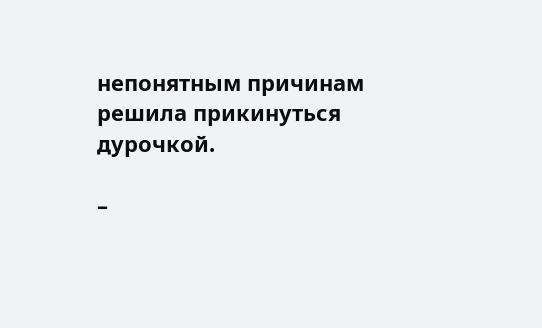непонятным причинам решила прикинуться дурочкой.

–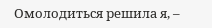Омолодиться решила я, –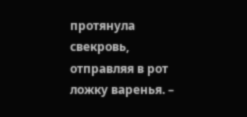протянула свекровь, отправляя в рот ложку варенья. –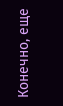Конечно, еще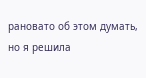рановато об этом думать, но я решила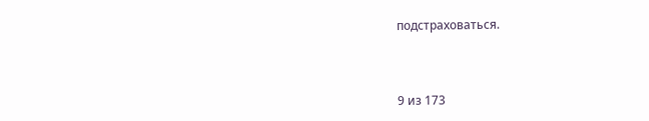подстраховаться.



9 из 173